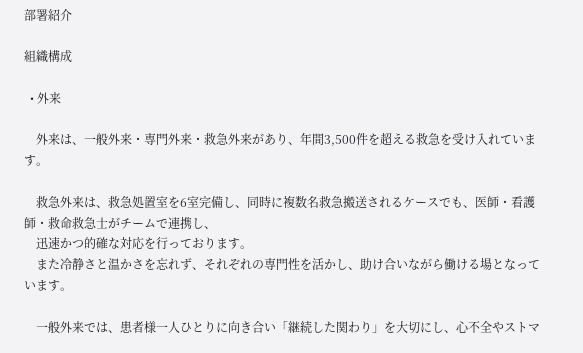部署紹介

組織構成

  • 外来

    外来は、一般外来・専門外来・救急外来があり、年間3,500件を超える救急を受け入れています。

    救急外来は、救急処置室を6室完備し、同時に複数名救急搬送されるケースでも、医師・看護師・救命救急士がチームで連携し、
    迅速かつ的確な対応を行っております。
    また冷静さと温かさを忘れず、それぞれの専門性を活かし、助け合いながら働ける場となっています。

    一般外来では、患者様一人ひとりに向き合い「継続した関わり」を大切にし、心不全やストマ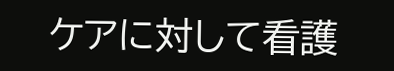ケアに対して看護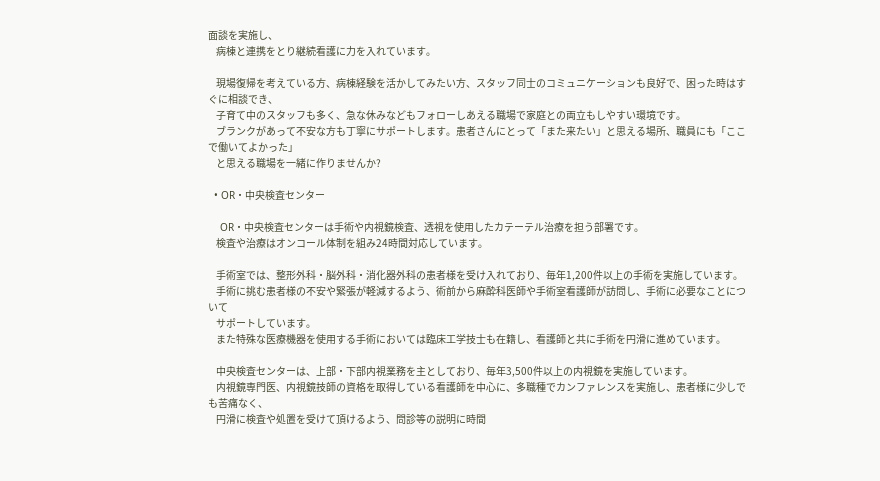面談を実施し、
    病棟と連携をとり継続看護に力を入れています。

    現場復帰を考えている方、病棟経験を活かしてみたい方、スタッフ同士のコミュニケーションも良好で、困った時はすぐに相談でき、
    子育て中のスタッフも多く、急な休みなどもフォローしあえる職場で家庭との両立もしやすい環境です。
    ブランクがあって不安な方も丁寧にサポートします。患者さんにとって「また来たい」と思える場所、職員にも「ここで働いてよかった」
    と思える職場を一緒に作りませんか?

  • OR・中央検査センター

    OR・中央検査センターは手術や内視鏡検査、透視を使用したカテーテル治療を担う部署です。
    検査や治療はオンコール体制を組み24時間対応しています。

    手術室では、整形外科・脳外科・消化器外科の患者様を受け入れており、毎年1,200件以上の手術を実施しています。
    手術に挑む患者様の不安や緊張が軽減するよう、術前から麻酔科医師や手術室看護師が訪問し、手術に必要なことについて
    サポートしています。
    また特殊な医療機器を使用する手術においては臨床工学技士も在籍し、看護師と共に手術を円滑に進めています。

    中央検査センターは、上部・下部内視業務を主としており、毎年3,500件以上の内視鏡を実施しています。
    内視鏡専門医、内視鏡技師の資格を取得している看護師を中心に、多職種でカンファレンスを実施し、患者様に少しでも苦痛なく、
    円滑に検査や処置を受けて頂けるよう、問診等の説明に時間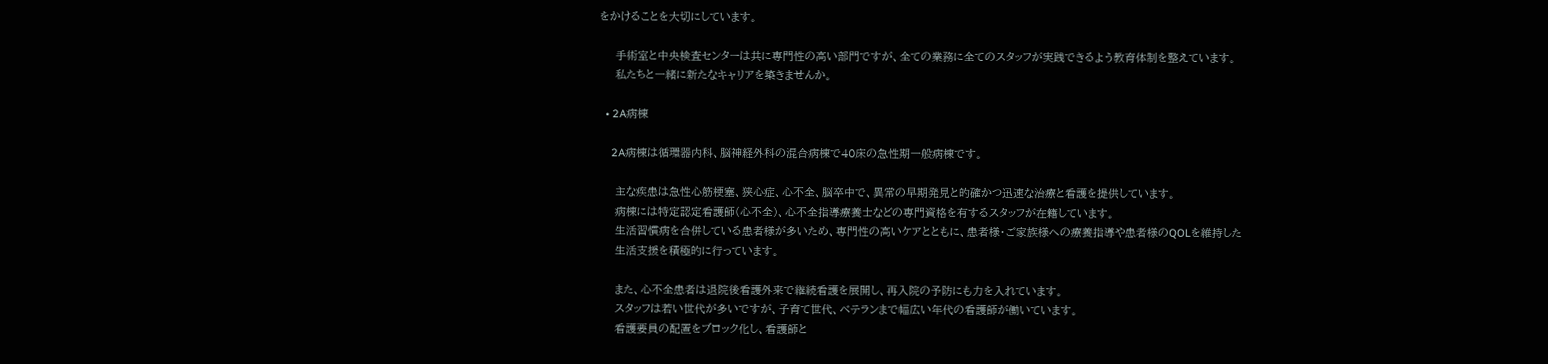をかけることを大切にしています。

    手術室と中央検査センターは共に専門性の高い部門ですが、全ての業務に全てのスタッフが実践できるよう教育体制を整えています。
    私たちと一緒に新たなキャリアを築きませんか。

  • 2A病棟

    2A病棟は循環器内科、脳神経外科の混合病棟で40床の急性期一般病棟です。

    主な疾患は急性心筋梗塞、狭心症、心不全、脳卒中で、異常の早期発見と的確かつ迅速な治療と看護を提供しています。
    病棟には特定認定看護師(心不全)、心不全指導療養士などの専門資格を有するスタッフが在籍しています。
    生活習慣病を合併している患者様が多いため、専門性の高いケアとともに、患者様・ご家族様への療養指導や患者様のQOLを維持した
    生活支援を積極的に行っています。

    また、心不全患者は退院後看護外来で継続看護を展開し、再入院の予防にも力を入れています。
    スタッフは若い世代が多いですが、子育て世代、ベテランまで幅広い年代の看護師が働いています。
    看護要員の配置をブロック化し、看護師と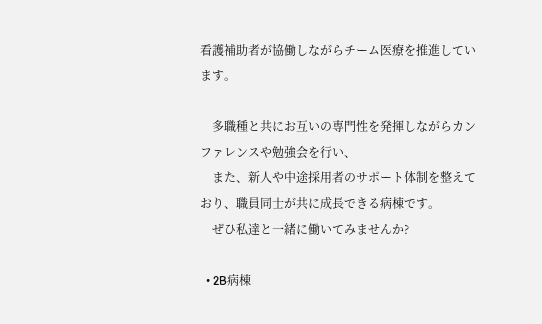看護補助者が協働しながらチーム医療を推進しています。

    多職種と共にお互いの専門性を発揮しながらカンファレンスや勉強会を行い、
    また、新人や中途採用者のサポート体制を整えており、職員同士が共に成長できる病棟です。
    ぜひ私達と一緒に働いてみませんか?

  • 2B病棟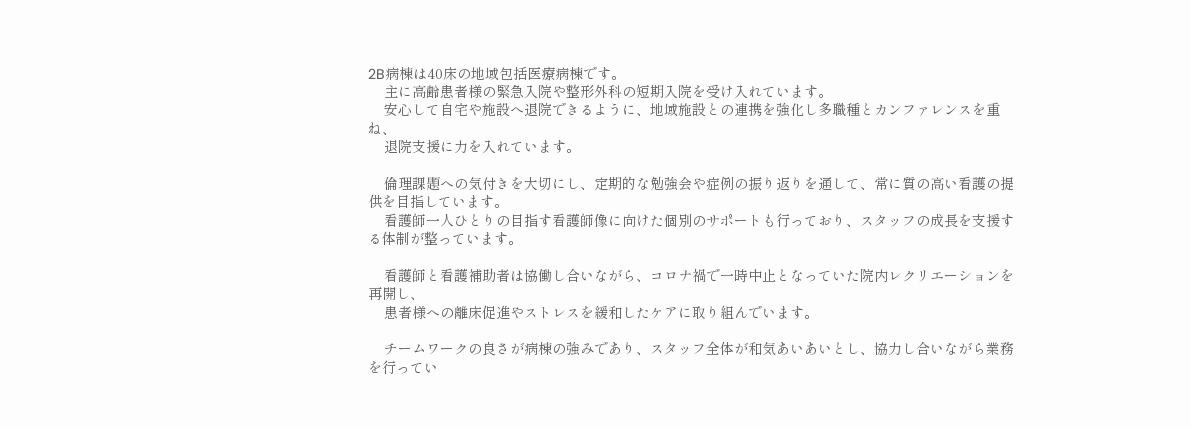2B病棟は40床の地域包括医療病棟です。
    主に高齢患者様の緊急入院や整形外科の短期入院を受け入れています。
    安心して自宅や施設へ退院できるように、地域施設との連携を強化し多職種とカンファレンスを重ね、
    退院支援に力を入れています。

    倫理課題への気付きを大切にし、定期的な勉強会や症例の振り返りを通して、常に質の高い看護の提供を目指しています。
    看護師一人ひとりの目指す看護師像に向けた個別のサポートも行っており、スタッフの成長を支援する体制が整っています。

    看護師と看護補助者は協働し合いながら、コロナ禍で一時中止となっていた院内レクリエーションを再開し、
    患者様への離床促進やストレスを緩和したケアに取り組んでいます。

    チームワークの良さが病棟の強みであり、スタッフ全体が和気あいあいとし、協力し合いながら業務を行ってい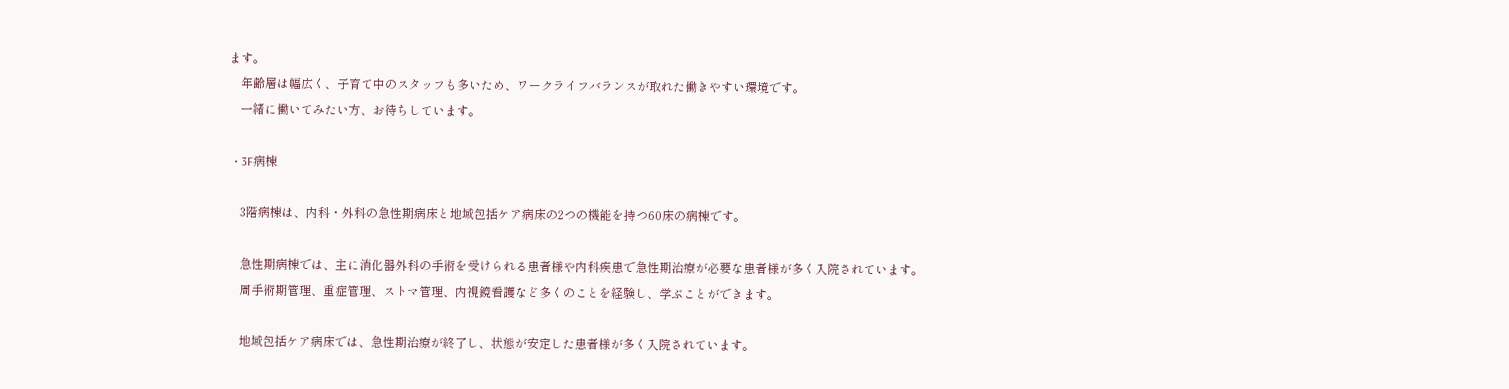ます。
    年齢層は幅広く、子育て中のスタッフも多いため、ワークライフバランスが取れた働きやすい環境です。
    一緒に働いてみたい方、お待ちしています。

  • 3F病棟

    3階病棟は、内科・外科の急性期病床と地域包括ケア病床の2つの機能を持つ60床の病棟です。

    急性期病棟では、主に消化器外科の手術を受けられる患者様や内科疾患で急性期治療が必要な患者様が多く入院されています。
    周手術期管理、重症管理、ストマ管理、内視鏡看護など多くのことを経験し、学ぶことができます。

    地域包括ケア病床では、急性期治療が終了し、状態が安定した患者様が多く入院されています。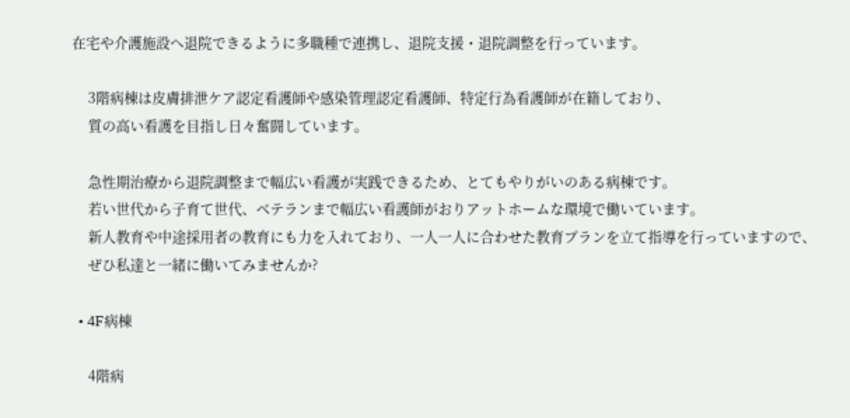在宅や介護施設へ退院できるように多職種で連携し、退院支援・退院調整を行っています。

    3階病棟は皮膚排泄ケア認定看護師や感染管理認定看護師、特定行為看護師が在籍しており、
    質の高い看護を目指し日々奮闘しています。

    急性期治療から退院調整まで幅広い看護が実践できるため、とてもやりがいのある病棟です。
    若い世代から子育て世代、ベテランまで幅広い看護師がおりアットホームな環境で働いています。
    新人教育や中途採用者の教育にも力を入れており、一人一人に合わせた教育プランを立て指導を行っていますので、
    ぜひ私達と一緒に働いてみませんか?

  • 4F病棟

    4階病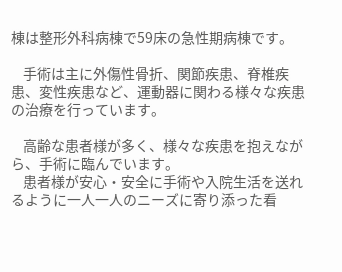棟は整形外科病棟で59床の急性期病棟です。

    手術は主に外傷性骨折、関節疾患、脊椎疾患、変性疾患など、運動器に関わる様々な疾患の治療を行っています。

    高齢な患者様が多く、様々な疾患を抱えながら、手術に臨んでいます。
    患者様が安心・安全に手術や入院生活を送れるように一人一人のニーズに寄り添った看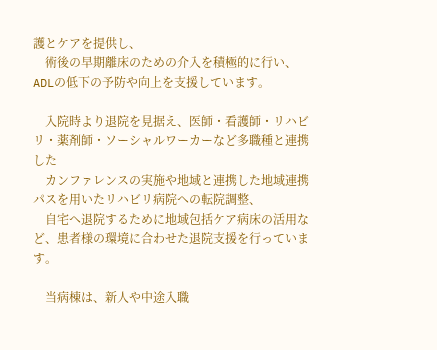護とケアを提供し、
    術後の早期離床のための介入を積極的に行い、ADLの低下の予防や向上を支援しています。

    入院時より退院を見据え、医師・看護師・リハビリ・薬剤師・ソーシャルワーカーなど多職種と連携した
    カンファレンスの実施や地域と連携した地域連携パスを用いたリハビリ病院への転院調整、
    自宅へ退院するために地域包括ケア病床の活用など、患者様の環境に合わせた退院支援を行っています。

    当病棟は、新人や中途入職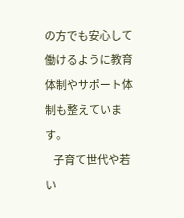の方でも安心して働けるように教育体制やサポート体制も整えています。
    子育て世代や若い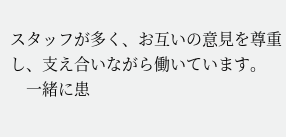スタッフが多く、お互いの意見を尊重し、支え合いながら働いています。
    一緒に患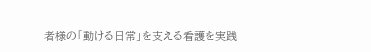者様の「動ける日常」を支える看護を実践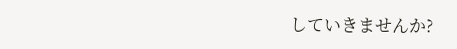していきませんか?